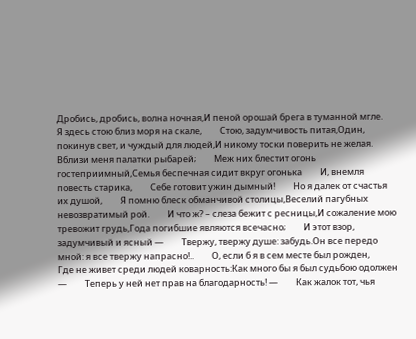Дробись, дробись, волна ночная,И пеной орошай брега в туманной мгле.         Я здесь стою близ моря на скале,         Стою, задумчивость питая,Один, покинув свет, и чуждый для людей,И никому тоски поверить не желая.         Вблизи меня палатки рыбарей;         Меж них блестит огонь гостеприимный,Семья беспечная сидит вкруг огонька         И, внемля повесть старика,         Себе готовит ужин дымный!         Но я далек от счастья их душой,         Я помню блеск обманчивой столицы,Веселий пагубных невозвратимый рой.         И что ж? – слеза бежит с ресницы,И сожаление мою тревожит грудь,Года погибшие являются всечасно;         И этот взор, задумчивый и ясный —         Твержу, твержу душе: забудь.Он все передо мной: я все твержу напрасно!..         О, если б я в сем месте был рожден,         Где не живет среди людей коварность:Как много бы я был судьбою одолжен —         Теперь у ней нет прав на благодарность! —         Как жалок тот, чья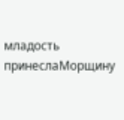младость принеслаМорщину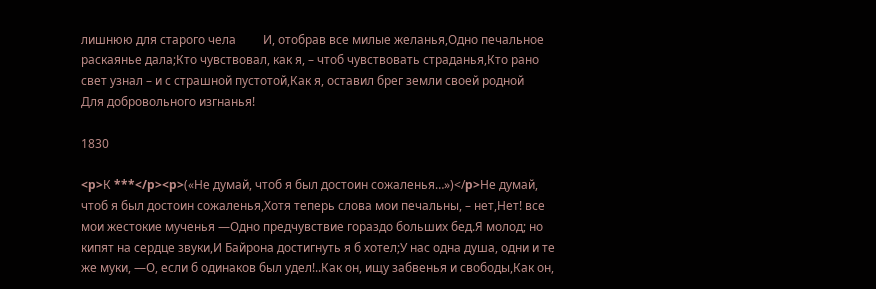лишнюю для старого чела         И, отобрав все милые желанья,Одно печальное раскаянье дала;Кто чувствовал, как я, – чтоб чувствовать страданья,Кто рано свет узнал – и с страшной пустотой,Как я, оставил брег земли своей родной         Для добровольного изгнанья!

1830

<p>К ***</p><p>(«Не думай, чтоб я был достоин сожаленья…»)</p>Не думай, чтоб я был достоин сожаленья,Хотя теперь слова мои печальны, – нет,Нет! все мои жестокие мученья —Одно предчувствие гораздо больших бед.Я молод; но кипят на сердце звуки,И Байрона достигнуть я б хотел;У нас одна душа, одни и те же муки, —О, если б одинаков был удел!..Как он, ищу забвенья и свободы,Как он,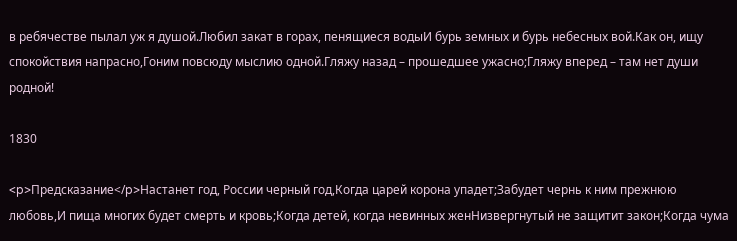в ребячестве пылал уж я душой.Любил закат в горах, пенящиеся водыИ бурь земных и бурь небесных вой.Как он, ищу спокойствия напрасно,Гоним повсюду мыслию одной.Гляжу назад – прошедшее ужасно;Гляжу вперед – там нет души родной!

1830

<p>Предсказание</p>Настанет год, России черный год,Когда царей корона упадет;Забудет чернь к ним прежнюю любовь,И пища многих будет смерть и кровь;Когда детей, когда невинных женНизвергнутый не защитит закон;Когда чума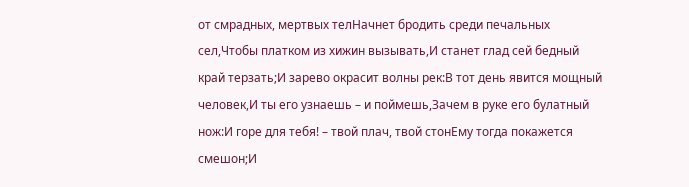от смрадных, мертвых телНачнет бродить среди печальных сел,Чтобы платком из хижин вызывать,И станет глад сей бедный край терзать;И зарево окрасит волны рек:В тот день явится мощный человек,И ты его узнаешь – и поймешь,Зачем в руке его булатный нож:И горе для тебя! – твой плач, твой стонЕму тогда покажется смешон;И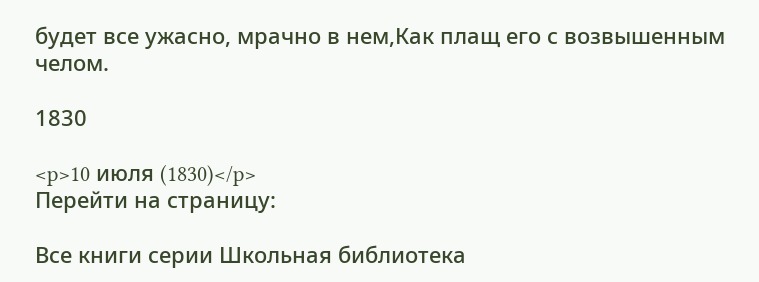будет все ужасно, мрачно в нем,Как плащ его с возвышенным челом.

1830

<p>10 июля (1830)</p>
Перейти на страницу:

Все книги серии Школьная библиотека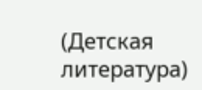(Детская литература)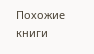Похожие книги